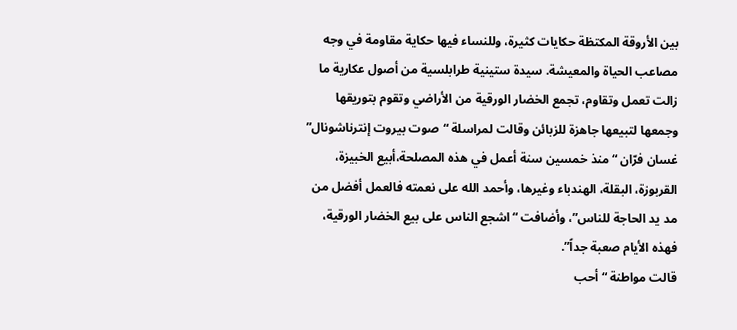بين الأروقة المكتظة حكايات كثيرة، وللنساء فيها حكاية مقاومة في وجه مصاعب الحياة والمعيشة. سيدة ستينية طرابلسية من أصول عكارية ما زالت تعمل وتقاوم، تجمع الخضار الورقية من الأراضي وتقوم بتوريقها وجمعها لتبيعها جاهزة للزبائن وقالت لمراسلة “صوت بيروت إنترناشونال” غسان فرّان “منذ خمسين سنة أعمل في هذه المصلحة،أبيع الخبيزة، القربوزة، البقلة، الهندباء وغيرها، وأحمد الله على نعمته فالعمل أفضل من مد يد الحاجة للناس”، وأضافت “اشجع الناس على بيع الخضار الورقية، فهذه الأيام صعبة جداً”.
قالت مواطنة “أحب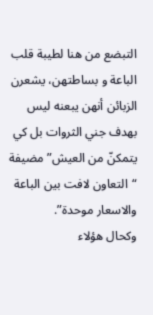التبضع من هنا لطيبة قلب الباعة و بساطتهن، يشعرن الزبائن أنهن يبعنه ليس بهدف جني الثروات بل كي يتمكنّ من العيش” مضيفة “التعاون لافت بين الباعة والاسعار موحدة”.
وكحال هؤلاء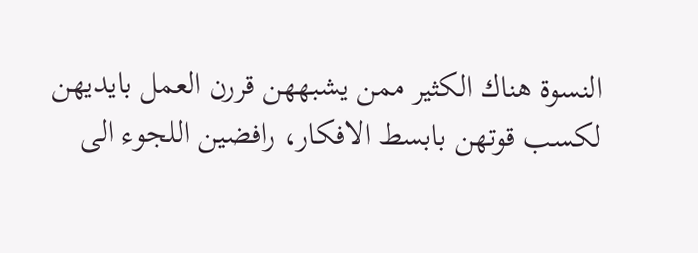النسوة هناك الكثير ممن يشبههن قررن العمل بايديهن لكسب قوتهن بابسط الافكار، رافضين اللجوء الى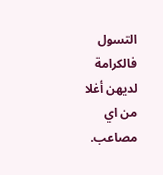التسول فالكرامة لديهن أغلا من اي مصاعب.